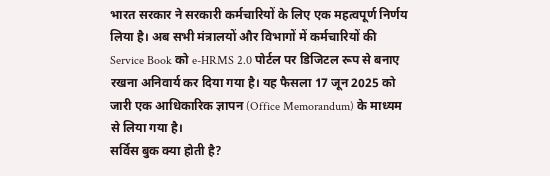भारत सरकार ने सरकारी कर्मचारियों के लिए एक महत्वपूर्ण निर्णय लिया है। अब सभी मंत्रालयों और विभागों में कर्मचारियों की Service Book को e-HRMS 2.0 पोर्टल पर डिजिटल रूप से बनाए रखना अनिवार्य कर दिया गया है। यह फैसला 17 जून 2025 को जारी एक आधिकारिक ज्ञापन (Office Memorandum) के माध्यम से लिया गया है।
सर्विस बुक क्या होती है?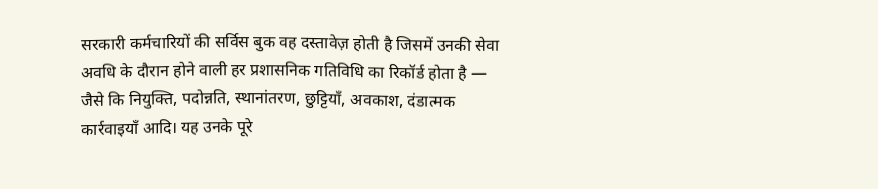सरकारी कर्मचारियों की सर्विस बुक वह दस्तावेज़ होती है जिसमें उनकी सेवा अवधि के दौरान होने वाली हर प्रशासनिक गतिविधि का रिकॉर्ड होता है — जैसे कि नियुक्ति, पदोन्नति, स्थानांतरण, छुट्टियाँ, अवकाश, दंडात्मक कार्रवाइयाँ आदि। यह उनके पूरे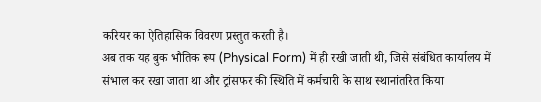करियर का ऐतिहासिक विवरण प्रस्तुत करती है।
अब तक यह बुक भौतिक रूप (Physical Form) में ही रखी जाती थी, जिसे संबंधित कार्यालय में संभाल कर रखा जाता था और ट्रांसफर की स्थिति में कर्मचारी के साथ स्थानांतरित किया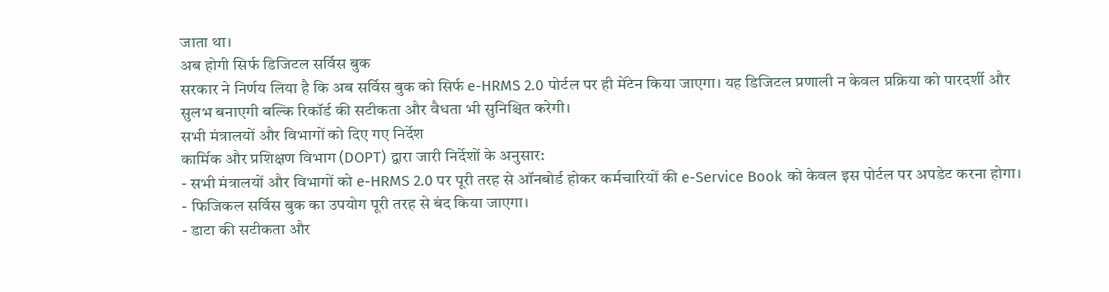जाता था।
अब होगी सिर्फ डिजिटल सर्विस बुक
सरकार ने निर्णय लिया है कि अब सर्विस बुक को सिर्फ e-HRMS 2.0 पोर्टल पर ही मेंटेन किया जाएगा। यह डिजिटल प्रणाली न केवल प्रक्रिया को पारदर्शी और सुलभ बनाएगी बल्कि रिकॉर्ड की सटीकता और वैधता भी सुनिश्चित करेगी।
सभी मंत्रालयों और विभागों को दिए गए निर्देश
कार्मिक और प्रशिक्षण विभाग (DOPT) द्वारा जारी निर्देशों के अनुसार:
- सभी मंत्रालयों और विभागों को e-HRMS 2.0 पर पूरी तरह से ऑनबोर्ड होकर कर्मचारियों की e-Service Book को केवल इस पोर्टल पर अपडेट करना होगा।
- फिजिकल सर्विस बुक का उपयोग पूरी तरह से बंद किया जाएगा।
- डाटा की सटीकता और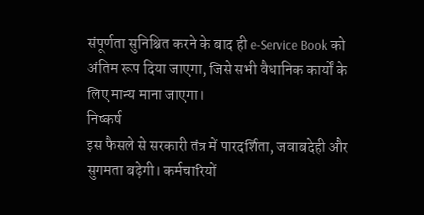संपूर्णता सुनिश्चित करने के बाद ही e-Service Book को अंतिम रूप दिया जाएगा, जिसे सभी वैधानिक कार्यों के लिए मान्य माना जाएगा।
निष्कर्ष
इस फैसले से सरकारी तंत्र में पारदर्शिता, जवाबदेही और सुगमता बढ़ेगी। कर्मचारियों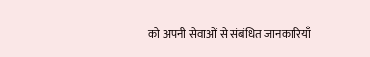को अपनी सेवाओं से संबंधित जानकारियाँ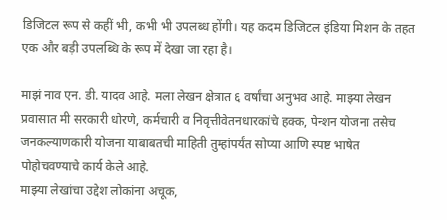डिजिटल रूप से कहीं भी, कभी भी उपलब्ध होंगी। यह कदम डिजिटल इंडिया मिशन के तहत एक और बड़ी उपलब्धि के रूप में देखा जा रहा है।

माझं नाव एन. डी. यादव आहे. मला लेखन क्षेत्रात ६ वर्षांचा अनुभव आहे. माझ्या लेखन प्रवासात मी सरकारी धोरणे, कर्मचारी व निवृत्तीवेतनधारकांचे हक्क, पेन्शन योजना तसेच जनकल्याणकारी योजना याबाबतची माहिती तुम्हांपर्यंत सोप्या आणि स्पष्ट भाषेत पोहोचवण्याचे कार्य केले आहे.
माझ्या लेखांचा उद्देश लोकांना अचूक,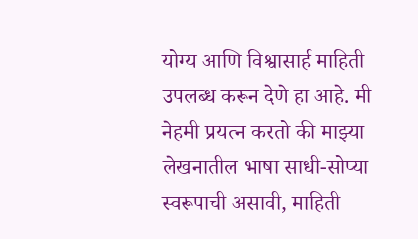योग्य आणि विश्वासार्ह माहिती उपलब्ध करून देणे हा आहे. मी नेहमी प्रयत्न करतो की माझ्या लेखनातील भाषा साधी-सोप्या स्वरूपाची असावी, माहिती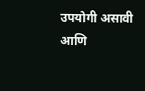उपयोगी असावी आणि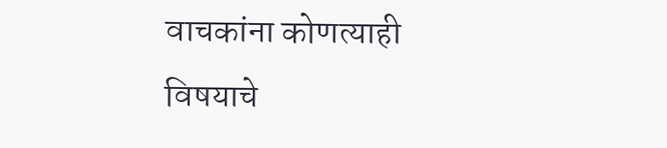वाचकांना कोणत्याही विषयाचे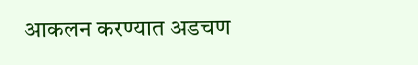आकलन करण्यात अडचण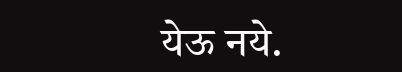येऊ नये.